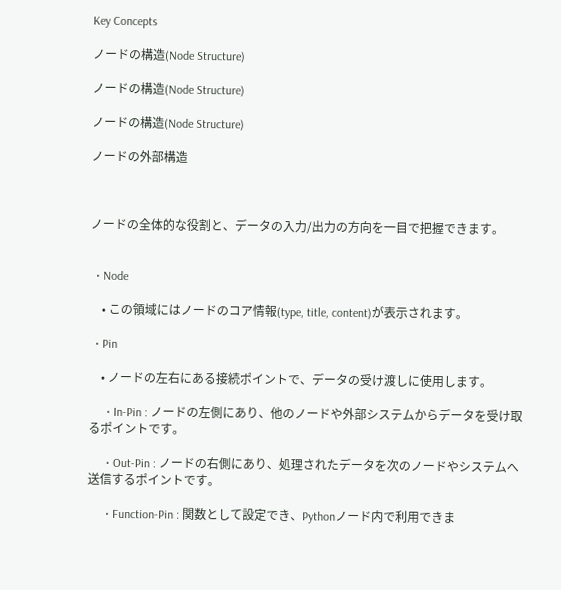Key Concepts

ノードの構造(Node Structure)

ノードの構造(Node Structure)

ノードの構造(Node Structure)

ノードの外部構造



ノードの全体的な役割と、データの入力/出力の方向を一目で把握できます。


  • Node

    • この領域にはノードのコア情報(type, title, content)が表示されます。

  • Pin

    • ノードの左右にある接続ポイントで、データの受け渡しに使用します。

      • In-Pin : ノードの左側にあり、他のノードや外部システムからデータを受け取るポイントです。

      • Out-Pin : ノードの右側にあり、処理されたデータを次のノードやシステムへ送信するポイントです。

      • Function-Pin : 関数として設定でき、Pythonノード内で利用できま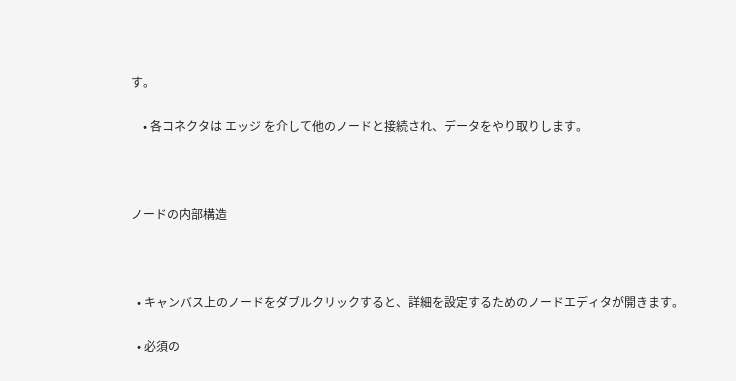す。

    • 各コネクタは エッジ を介して他のノードと接続され、データをやり取りします。



ノードの内部構造



  • キャンバス上のノードをダブルクリックすると、詳細を設定するためのノードエディタが開きます。

  • 必須の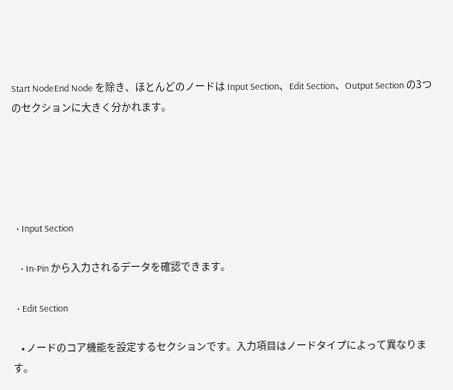Start NodeEnd Node を除き、ほとんどのノードは Input Section、Edit Section、Output Section の3つのセクションに大きく分かれます。





  • Input Section

    • In-Pin から入力されるデータを確認できます。

  • Edit Section

    • ノードのコア機能を設定するセクションです。入力項目はノードタイプによって異なります。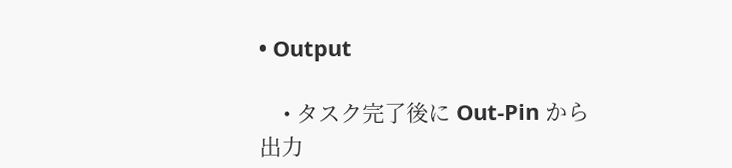• Output

    • タスク完了後に Out-Pin から出力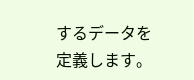するデータを定義します。